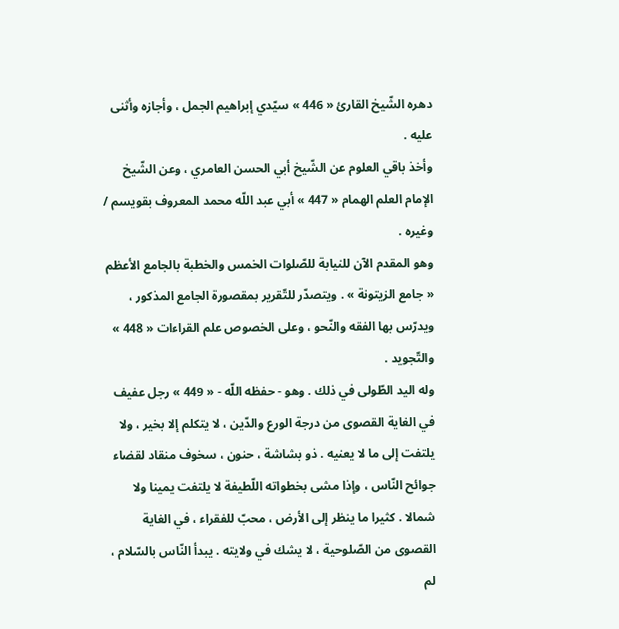دهره الشّيخ القارئ « 446 » سيّدي إبراهيم الجمل ، وأجازه وأثنى عليه .
وأخذ باقي العلوم عن الشّيخ أبي الحسن العامري ، وعن الشّيخ الإمام العلم الهمام « 447 » أبي عبد اللّه محمد المعروف بقويسم / وغيره .
وهو المقدم الآن للنيابة للصّلوات الخمس والخطبة بالجامع الأعظم « جامع الزيتونة » . ويتصدّر للتّقرير بمقصورة الجامع المذكور ، ويدرّس بها الفقه والنّحو ، وعلى الخصوص علم القراءات « 448 » والتّجويد .
وله اليد الطّولى في ذلك . وهو - حفظه اللّه - « 449 » رجل عفيف في الغاية القصوى من درجة الورع والدّين ، لا يتكلم إلا بخير ، ولا يلتفت إلى ما لا يعنيه . ذو بشاشة ، حنون ، سخوف منقاد لقضاء جوائح النّاس ، وإذا مشى بخطواته اللّطيفة لا يلتفت يمينا ولا شمالا . كثيرا ما ينظر إلى الأرض ، محبّ للفقراء ، في الغاية القصوى من الصّلوحية ، لا يشك في ولايته . يبدأ النّاس بالسّلام ، لم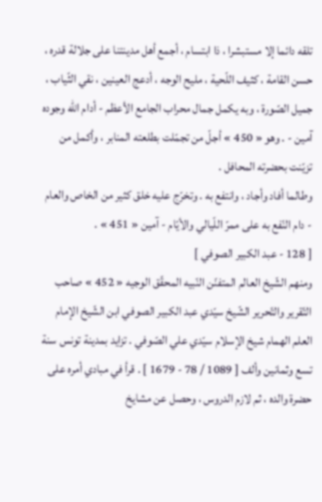تلقه دائما إلا مستبشرا ، ذا ابتسام ، أجمع أهل مدينتنا على جلالة قدره ، حسن القامة ، كثيف اللّحية ، مليح الوجه ، أدعج العينين ، نقي الثّياب ، جميل الصّورة ، وبه يكمل جمال محراب الجامع الأعظم - أدام اللّه وجوده آمين - . وهو « 450 » أجلّ من تجمّلت بطلعته المنابر ، وأكمل من تزيّنت بحضرته المحافل .
وطالما أفاد وأجاد ، وانتفع به . وتخرّج عليه خلق كثير من الخاص والعام - دام النّفع به على ممرّ اللّيالي والأيّام - آمين « 451 » .
[ 128 - عبد الكبير الصوفي ]
ومنهم الشّيخ العالم المتفنّن النّبيه المحقّق الوجيه « 452 » صاحب التّقرير والتّحرير الشّيخ سيّدي عبد الكبير الصوفي ابن الشّيخ الإمام العلم الهمام شيخ الإسلام سيّدي علي الصّوفي . تزايد بمدينة تونس سنة تسع وثمانين وألف [ 1089 / 78 - 1679 ] . قرأ في مبادي أمره على حضرة والده ، ثم لازم الدروس ، وحصل عن مشايخ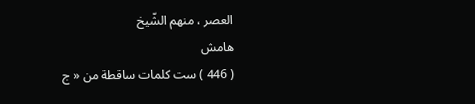العصر ، منهم الشّيخ
هامش
( 446 ) ست كلمات ساقطة من « ج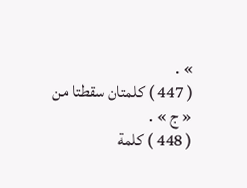» .
( 447 ) كلمتان سقطتا من « ج » .
( 448 ) كلمة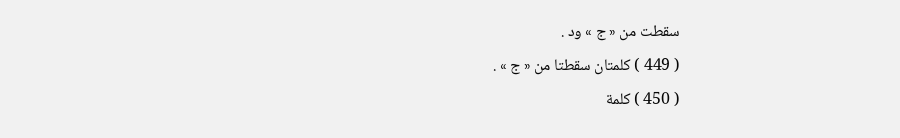سقطت من « ج » ود .
( 449 ) كلمتان سقطتا من « ج » .
( 450 ) كلمة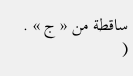ساقطة من « ج » .
(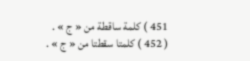451 ) كلمة ساقطة من « ج » .
( 452 ) كلمتا سقطتا من « ج » .